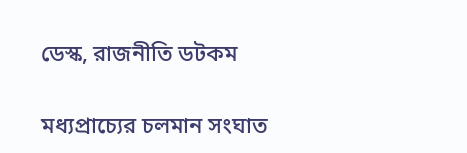ডেস্ক, রাজনীতি ডটকম

মধ্যপ্রাচ্যের চলমান সংঘাত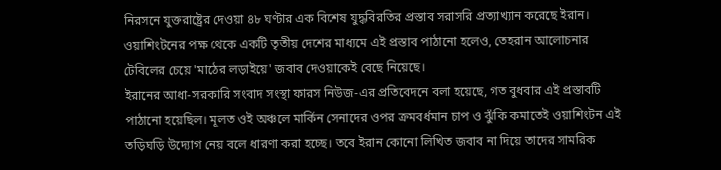নিরসনে যুক্তরাষ্ট্রের দেওয়া ৪৮ ঘণ্টার এক বিশেষ যুদ্ধবিরতির প্রস্তাব সরাসরি প্রত্যাখ্যান করেছে ইরান। ওয়াশিংটনের পক্ষ থেকে একটি তৃতীয় দেশের মাধ্যমে এই প্রস্তাব পাঠানো হলেও, তেহরান আলোচনার টেবিলের চেয়ে 'মাঠের লড়াইয়ে' জবাব দেওয়াকেই বেছে নিয়েছে।
ইরানের আধা-সরকারি সংবাদ সংস্থা ফারস নিউজ-এর প্রতিবেদনে বলা হয়েছে, গত বুধবার এই প্রস্তাবটি পাঠানো হয়েছিল। মূলত ওই অঞ্চলে মার্কিন সেনাদের ওপর ক্রমবর্ধমান চাপ ও ঝুঁকি কমাতেই ওয়াশিংটন এই তড়িঘড়ি উদ্যোগ নেয় বলে ধারণা করা হচ্ছে। তবে ইরান কোনো লিখিত জবাব না দিয়ে তাদের সামরিক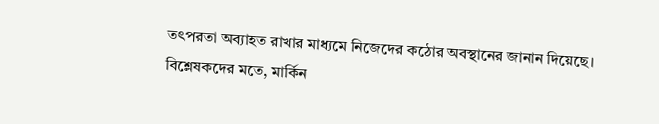তৎপরতা অব্যাহত রাখার মাধ্যমে নিজেদের কঠোর অবস্থানের জানান দিয়েছে।
বিশ্লেষকদের মতে, মার্কিন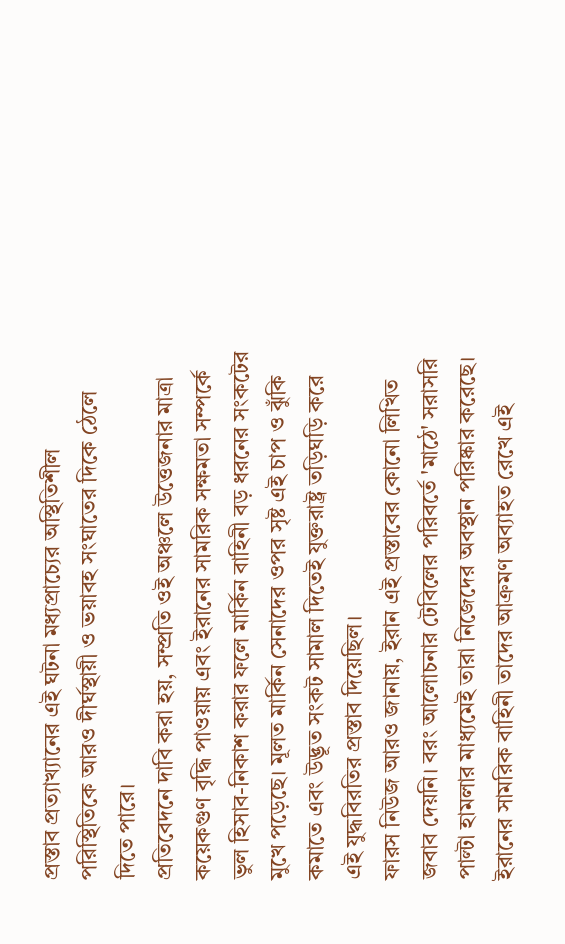প্রস্তাব প্রত্যাখ্যানের এই ঘটনা মধ্যপ্রাচ্যের অস্থিতিশীল পরিস্থিতিকে আরও দীর্ঘস্থায়ী ও ভয়াবহ সংঘাতের দিকে ঠেলে দিতে পারে।
প্রতিবেদনে দাবি করা হয়, সম্প্রতি ওই অঞ্চলে উত্তেজনার মাত্রা কয়েকগুণ বৃদ্ধি পাওয়ায় এবং ইরানের সামরিক সক্ষমতা সম্পর্কে ভুল হিসাব-নিকাশ করার ফলে মার্কিন বাহিনী বড় ধরনের সংকটের মুখে পড়েছে। মূলত মার্কিন সেনাদের ওপর সৃষ্ট এই চাপ ও ঝুঁকি কমাতে এবং উদ্ভূত সংকট সামাল দিতেই যুক্তরাষ্ট্র তড়িঘড়ি করে এই যুদ্ধবিরতির প্রস্তাব দিয়েছিল।
ফারস নিউজ আরও জানায়, ইরান এই প্রস্তাবের কোনো লিখিত জবাব দেয়নি। বরং আলোচনার টেবিলের পরিবর্তে 'মাঠে' সরাসরি পাল্টা হামলার মাধ্যমেই তারা নিজেদের অবস্থান পরিষ্কার করেছে। ইরানের সামরিক বাহিনী তাদের আক্রমণ অব্যাহত রেখে এই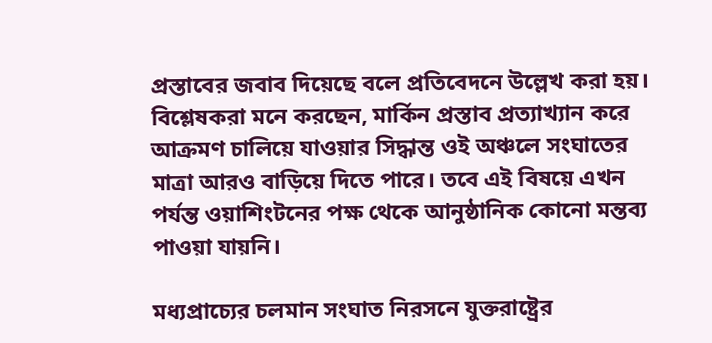প্রস্তাবের জবাব দিয়েছে বলে প্রতিবেদনে উল্লেখ করা হয়।
বিশ্লেষকরা মনে করছেন, মার্কিন প্রস্তাব প্রত্যাখ্যান করে আক্রমণ চালিয়ে যাওয়ার সিদ্ধান্ত ওই অঞ্চলে সংঘাতের মাত্রা আরও বাড়িয়ে দিতে পারে। তবে এই বিষয়ে এখন পর্যন্ত ওয়াশিংটনের পক্ষ থেকে আনুষ্ঠানিক কোনো মন্তব্য পাওয়া যায়নি।

মধ্যপ্রাচ্যের চলমান সংঘাত নিরসনে যুক্তরাষ্ট্রের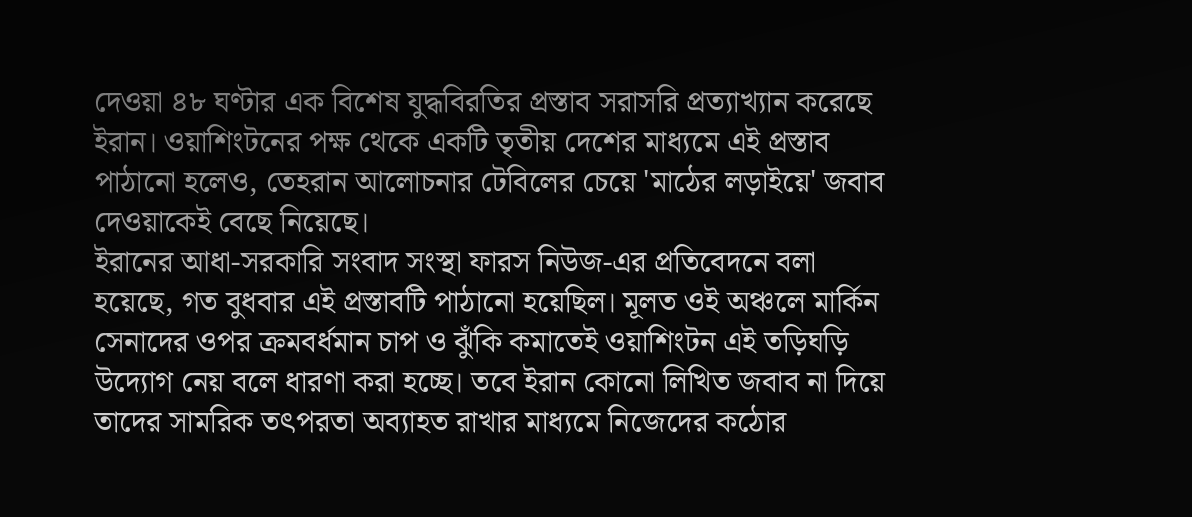দেওয়া ৪৮ ঘণ্টার এক বিশেষ যুদ্ধবিরতির প্রস্তাব সরাসরি প্রত্যাখ্যান করেছে ইরান। ওয়াশিংটনের পক্ষ থেকে একটি তৃতীয় দেশের মাধ্যমে এই প্রস্তাব পাঠানো হলেও, তেহরান আলোচনার টেবিলের চেয়ে 'মাঠের লড়াইয়ে' জবাব দেওয়াকেই বেছে নিয়েছে।
ইরানের আধা-সরকারি সংবাদ সংস্থা ফারস নিউজ-এর প্রতিবেদনে বলা হয়েছে, গত বুধবার এই প্রস্তাবটি পাঠানো হয়েছিল। মূলত ওই অঞ্চলে মার্কিন সেনাদের ওপর ক্রমবর্ধমান চাপ ও ঝুঁকি কমাতেই ওয়াশিংটন এই তড়িঘড়ি উদ্যোগ নেয় বলে ধারণা করা হচ্ছে। তবে ইরান কোনো লিখিত জবাব না দিয়ে তাদের সামরিক তৎপরতা অব্যাহত রাখার মাধ্যমে নিজেদের কঠোর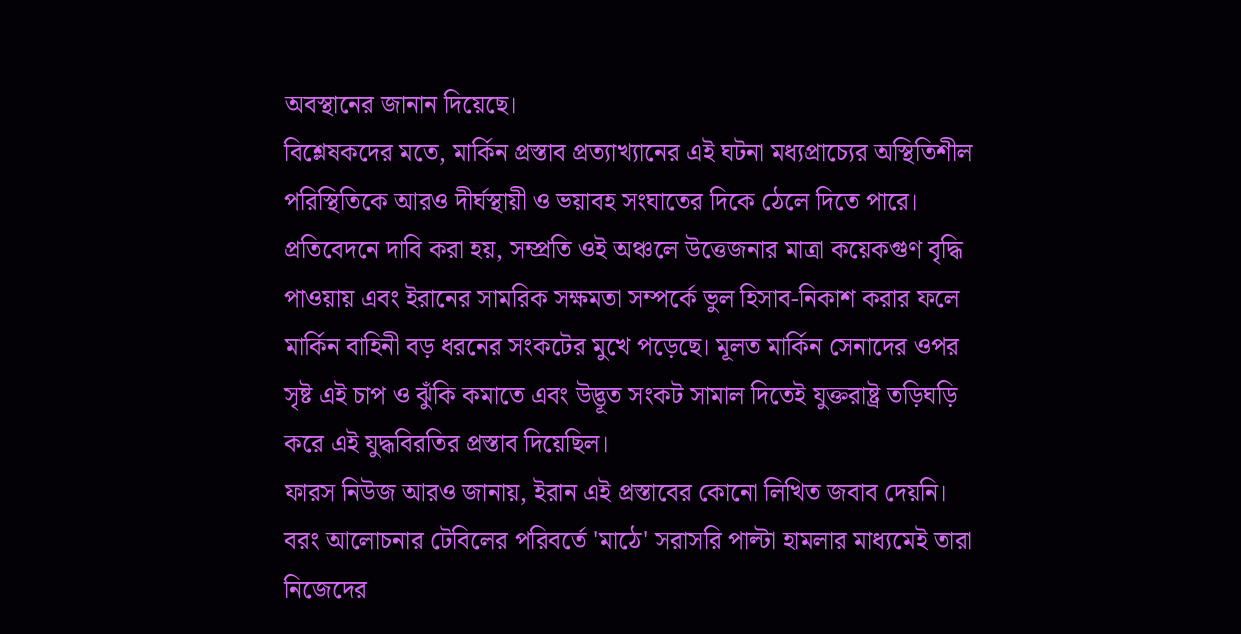অবস্থানের জানান দিয়েছে।
বিশ্লেষকদের মতে, মার্কিন প্রস্তাব প্রত্যাখ্যানের এই ঘটনা মধ্যপ্রাচ্যের অস্থিতিশীল পরিস্থিতিকে আরও দীর্ঘস্থায়ী ও ভয়াবহ সংঘাতের দিকে ঠেলে দিতে পারে।
প্রতিবেদনে দাবি করা হয়, সম্প্রতি ওই অঞ্চলে উত্তেজনার মাত্রা কয়েকগুণ বৃদ্ধি পাওয়ায় এবং ইরানের সামরিক সক্ষমতা সম্পর্কে ভুল হিসাব-নিকাশ করার ফলে মার্কিন বাহিনী বড় ধরনের সংকটের মুখে পড়েছে। মূলত মার্কিন সেনাদের ওপর সৃষ্ট এই চাপ ও ঝুঁকি কমাতে এবং উদ্ভূত সংকট সামাল দিতেই যুক্তরাষ্ট্র তড়িঘড়ি করে এই যুদ্ধবিরতির প্রস্তাব দিয়েছিল।
ফারস নিউজ আরও জানায়, ইরান এই প্রস্তাবের কোনো লিখিত জবাব দেয়নি। বরং আলোচনার টেবিলের পরিবর্তে 'মাঠে' সরাসরি পাল্টা হামলার মাধ্যমেই তারা নিজেদের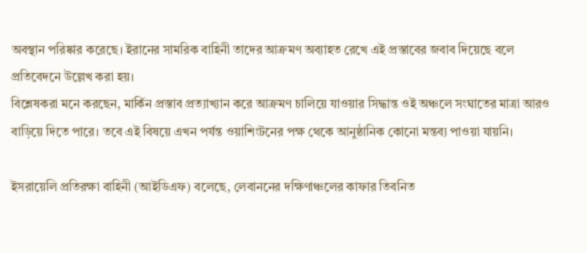অবস্থান পরিষ্কার করেছে। ইরানের সামরিক বাহিনী তাদের আক্রমণ অব্যাহত রেখে এই প্রস্তাবের জবাব দিয়েছে বলে প্রতিবেদনে উল্লেখ করা হয়।
বিশ্লেষকরা মনে করছেন, মার্কিন প্রস্তাব প্রত্যাখ্যান করে আক্রমণ চালিয়ে যাওয়ার সিদ্ধান্ত ওই অঞ্চলে সংঘাতের মাত্রা আরও বাড়িয়ে দিতে পারে। তবে এই বিষয়ে এখন পর্যন্ত ওয়াশিংটনের পক্ষ থেকে আনুষ্ঠানিক কোনো মন্তব্য পাওয়া যায়নি।

ইসরায়েলি প্রতিরক্ষা বাহিনী (আইডিএফ) বলেছে, লেবাননের দক্ষিণাঞ্চলের কাফার তিবনিত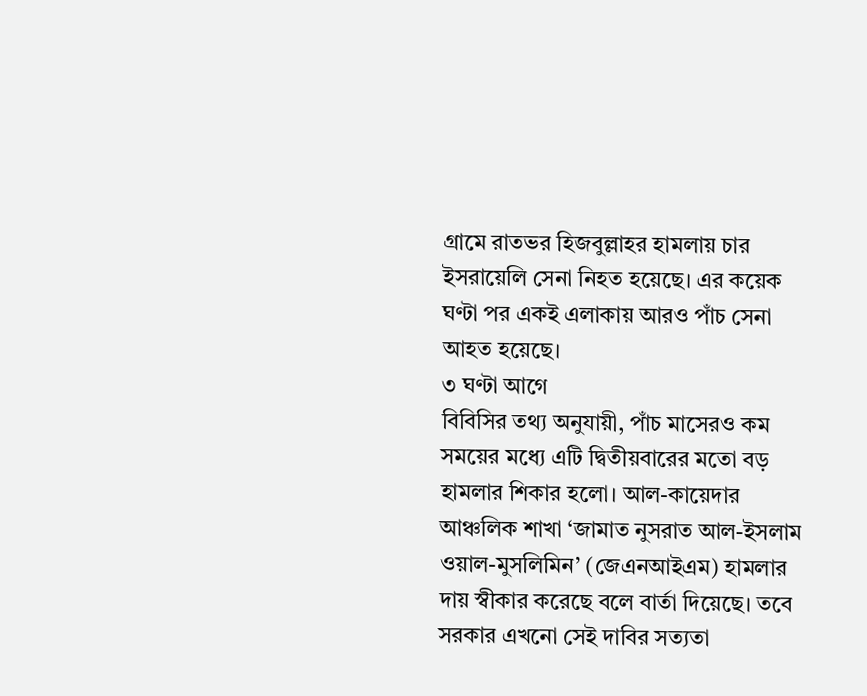গ্রামে রাতভর হিজবুল্লাহর হামলায় চার ইসরায়েলি সেনা নিহত হয়েছে। এর কয়েক ঘণ্টা পর একই এলাকায় আরও পাঁচ সেনা আহত হয়েছে।
৩ ঘণ্টা আগে
বিবিসির তথ্য অনুযায়ী, পাঁচ মাসেরও কম সময়ের মধ্যে এটি দ্বিতীয়বারের মতো বড় হামলার শিকার হলো। আল-কায়েদার আঞ্চলিক শাখা ‘জামাত নুসরাত আল-ইসলাম ওয়াল-মুসলিমিন’ (জেএনআইএম) হামলার দায় স্বীকার করেছে বলে বার্তা দিয়েছে। তবে সরকার এখনো সেই দাবির সত্যতা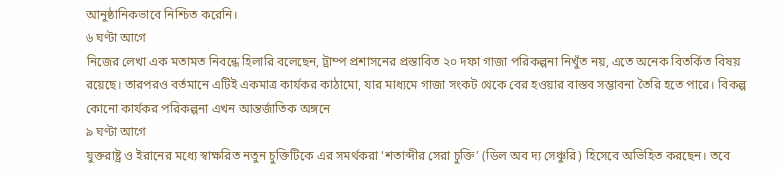আনুষ্ঠানিকভাবে নিশ্চিত করেনি।
৬ ঘণ্টা আগে
নিজের লেখা এক মতামত নিবন্ধে হিলারি বলেছেন, ট্রাম্প প্রশাসনের প্রস্তাবিত ২০ দফা গাজা পরিকল্পনা নিখুঁত নয়, এতে অনেক বিতর্কিত বিষয় রয়েছে। তারপরও বর্তমানে এটিই একমাত্র কার্যকর কাঠামো, যার মাধ্যমে গাজা সংকট থেকে বের হওয়ার বাস্তব সম্ভাবনা তৈরি হতে পারে। বিকল্প কোনো কার্যকর পরিকল্পনা এখন আন্তর্জাতিক অঙ্গনে
৯ ঘণ্টা আগে
যুক্তরাষ্ট্র ও ইরানের মধ্যে স্বাক্ষরিত নতুন চুক্তিটিকে এর সমর্থকরা ‘শতাব্দীর সেরা চুক্তি’ (ডিল অব দ্য সেঞ্চুরি) হিসেবে অভিহিত করছেন। তবে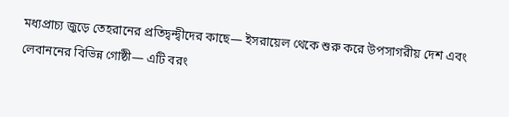মধ্যপ্রাচ্য জুড়ে তেহরানের প্রতিদ্বন্দ্বীদের কাছে— ইসরায়েল থেকে শুরু করে উপসাগরীয় দেশ এবং লেবাননের বিভিন্ন গোষ্ঠী— এটি বরং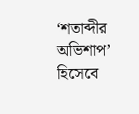‘শতাব্দীর অভিশাপ’ হিসেবে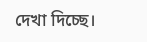দেখা দিচ্ছে।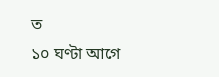ত
১০ ঘণ্টা আগে